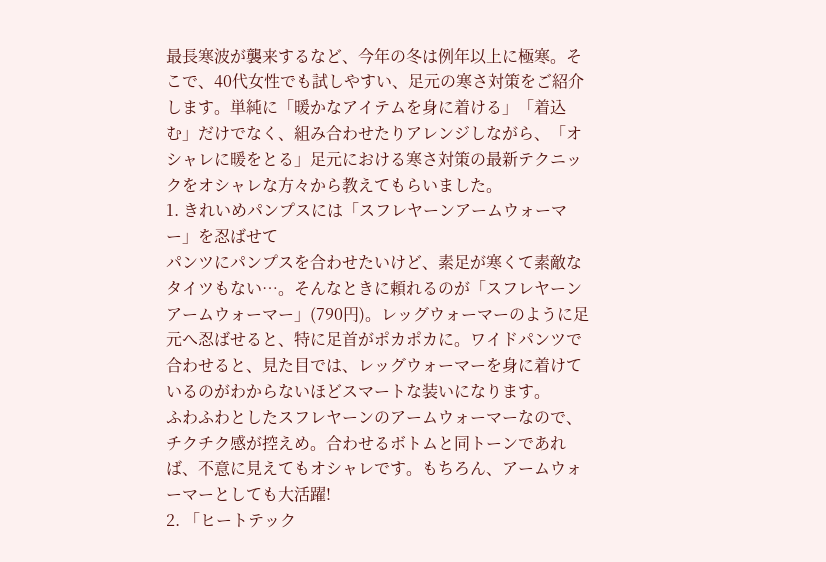最長寒波が襲来するなど、今年の冬は例年以上に極寒。そこで、40代女性でも試しやすい、足元の寒さ対策をご紹介します。単純に「暖かなアイテムを身に着ける」「着込む」だけでなく、組み合わせたりアレンジしながら、「オシャレに暖をとる」足元における寒さ対策の最新テクニックをオシャレな方々から教えてもらいました。
1. きれいめパンプスには「スフレヤーンアームウォーマー」を忍ばせて
パンツにパンプスを合わせたいけど、素足が寒くて素敵なタイツもない…。そんなときに頼れるのが「スフレヤーンアームウォーマー」(790円)。レッグウォーマーのように足元へ忍ばせると、特に足首がポカポカに。ワイドパンツで合わせると、見た目では、レッグウォーマーを身に着けているのがわからないほどスマートな装いになります。
ふわふわとしたスフレヤーンのアームウォーマーなので、チクチク感が控えめ。合わせるボトムと同トーンであれば、不意に見えてもオシャレです。もちろん、アームウォーマーとしても大活躍!
2. 「ヒートテック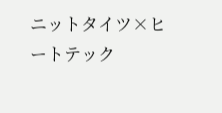ニットタイツ×ヒートテック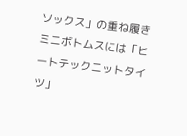ソックス」の重ね履き
ミニボトムスには「ヒートテックニットタイツ」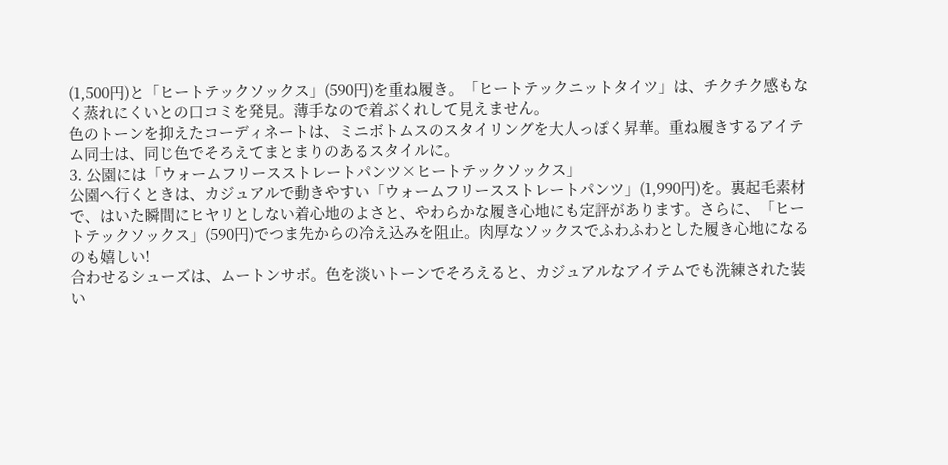(1,500円)と「ヒートテックソックス」(590円)を重ね履き。「ヒートテックニットタイツ」は、チクチク感もなく蒸れにくいとの口コミを発見。薄手なので着ぶくれして見えません。
色のトーンを抑えたコーディネートは、ミニボトムスのスタイリングを大人っぽく昇華。重ね履きするアイテム同士は、同じ色でそろえてまとまりのあるスタイルに。
3. 公園には「ウォームフリースストレートパンツ×ヒートテックソックス」
公園へ行くときは、カジュアルで動きやすい「ウォームフリースストレートパンツ」(1,990円)を。裏起毛素材で、はいた瞬間にヒヤリとしない着心地のよさと、やわらかな履き心地にも定評があります。さらに、「ヒートテックソックス」(590円)でつま先からの冷え込みを阻止。肉厚なソックスでふわふわとした履き心地になるのも嬉しい!
合わせるシューズは、ムートンサボ。色を淡いトーンでそろえると、カジュアルなアイテムでも洗練された装い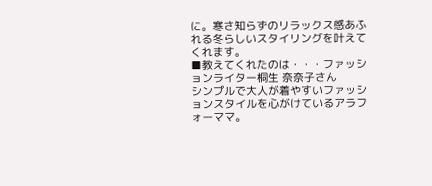に。寒さ知らずのリラックス感あふれる冬らしいスタイリングを叶えてくれます。
■教えてくれたのは・・・ファッションライター桐生 奈奈子さん
シンプルで大人が着やすいファッションスタイルを心がけているアラフォーママ。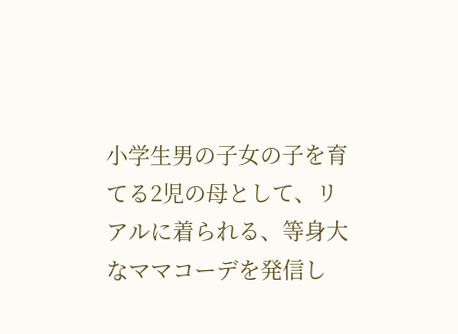小学生男の子女の子を育てる2児の母として、リアルに着られる、等身大なママコーデを発信し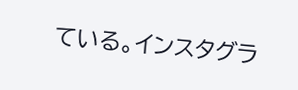ている。インスタグラ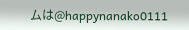ムは@happynanako0111